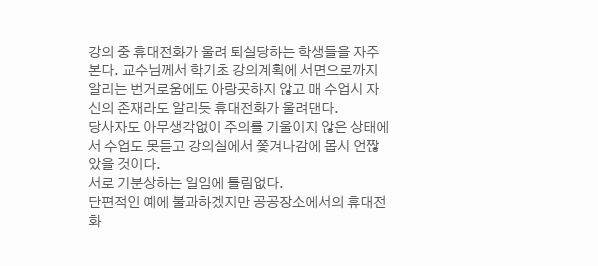강의 중 휴대전화가 울려 퇴실당하는 학생들을 자주본다. 교수님께서 학기초 강의계획에 서면으로까지알리는 번거로움에도 아랑곳하지 않고 매 수업시 자신의 존재라도 알리듯 휴대전화가 울려댄다.
당사자도 아무생각없이 주의를 기울이지 않은 상태에서 수업도 못듣고 강의실에서 쫓겨나감에 몹시 언짢았을 것이다.
서로 기분상하는 일임에 틀림없다.
단편적인 예에 불과하겠지만 공공장소에서의 휴대전화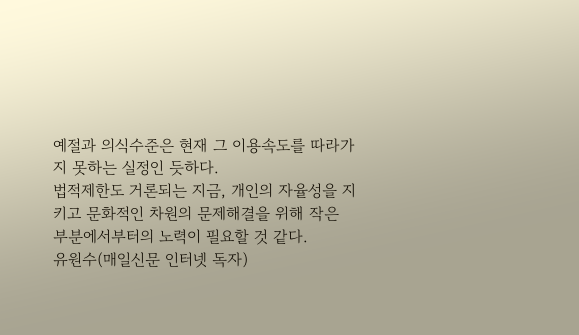예절과 의식수준은 현재 그 이용속도를 따라가지 못하는 실정인 듯하다.
법적제한도 거론되는 지금, 개인의 자율성을 지키고 문화적인 차원의 문제해결을 위해 작은 부분에서부터의 노력이 필요할 것 같다.
유원수(매일신문 인터넷 독자)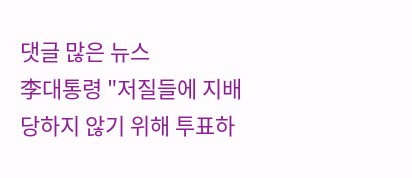댓글 많은 뉴스
李대통령 "저질들에 지배당하지 않기 위해 투표하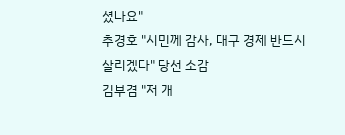셨나요"
추경호 "시민께 감사, 대구 경제 반드시 살리겠다" 당선 소감
김부겸 "저 개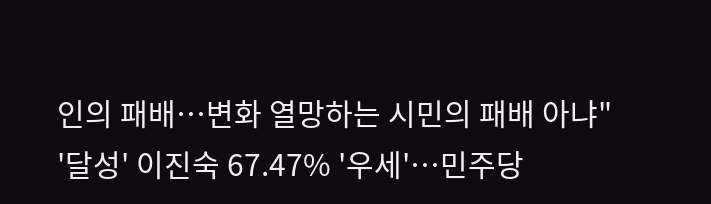인의 패배…변화 열망하는 시민의 패배 아냐"
'달성' 이진숙 67.47% '우세'…민주당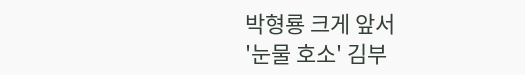박형룡 크게 앞서
'눈물 호소' 김부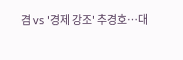겸 vs '경제 강조' 추경호…대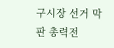구시장 선거 막판 총력전